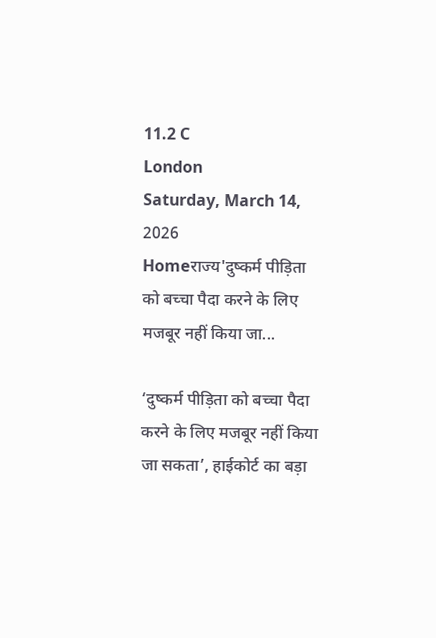11.2 C
London
Saturday, March 14, 2026
Homeराज्य'दुष्कर्म पीड़िता को बच्चा पैदा करने के लिए मजबूर नहीं किया जा...

‘दुष्कर्म पीड़िता को बच्चा पैदा करने के लिए मजबूर नहीं किया जा सकता’, हाईकोर्ट का बड़ा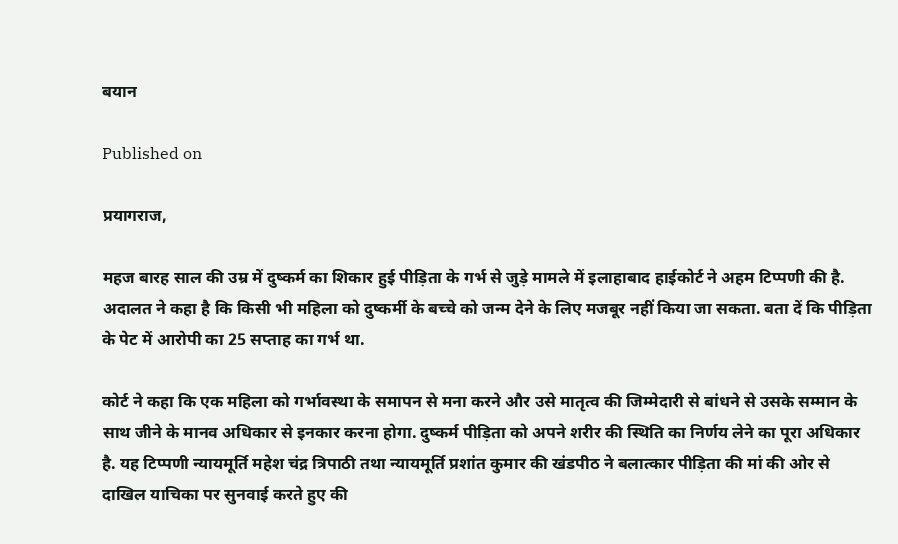बयान

Published on

प्रयागराज,

महज बारह साल की उम्र में दुष्कर्म का शिकार हुई पीड़िता के गर्भ से जुड़े मामले में इलाहाबाद हाईकोर्ट ने अहम टिप्पणी की है. अदालत ने कहा है कि किसी भी महिला को दुष्कर्मी के बच्चे को जन्म देने के लिए मजबूर नहीं किया जा सकता. बता दें कि पीड़िता के पेट में आरोपी का 25 सप्ताह का गर्भ था.

कोर्ट ने कहा कि एक महिला को गर्भावस्था के समापन से मना करने और उसे मातृत्व की जिम्मेदारी से बांधने से उसके सम्मान के साथ जीने के मानव अधिकार से इनकार करना होगा. दुष्कर्म पीड़िता को अपने शरीर की स्थिति का निर्णय लेने का पूरा अधिकार है. यह टिप्पणी न्यायमूर्ति महेश चंद्र त्रिपाठी तथा न्यायमूर्ति प्रशांत कुमार की खंडपीठ ने बलात्कार पीड़िता की मां की ओर से दाखिल याचिका पर सुनवाई करते हुए की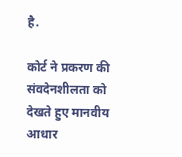है.

कोर्ट ने प्रकरण की संवदेनशीलता को देखते हुए मानवीय आधार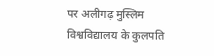पर अलीगढ़ मुस्लिम विश्वविद्यालय के कुलपति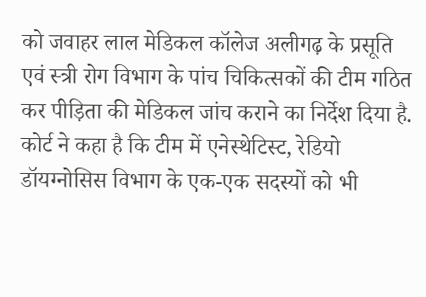को जवाहर लाल मेडिकल कॉलेज अलीगढ़ के प्रसूति एवं स्त्री रोग विभाग के पांच चिकित्सकों की टीम गठित कर पीड़िता की मेडिकल जांच कराने का निर्देश दिया है. कोर्ट ने कहा है कि टीम में एनेस्थेटिस्ट, रेडियो डॉयग्नोसिस विभाग के एक-एक सदस्यों को भी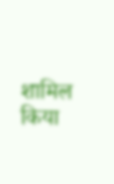शामिल किया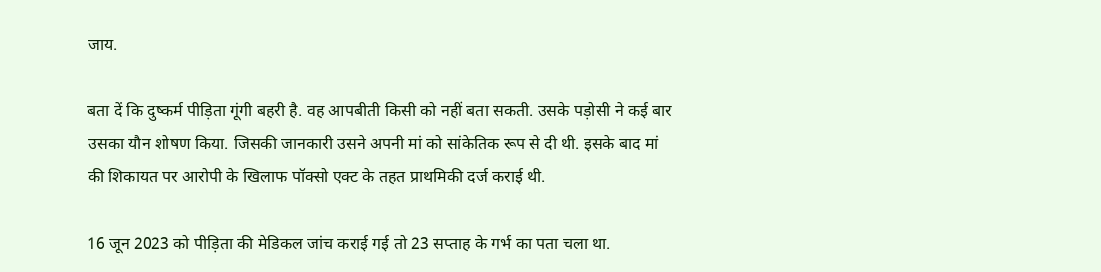जाय.

बता दें कि दुष्कर्म पीड़िता गूंगी बहरी है. वह आपबीती किसी को नहीं बता सकती. उसके पड़ोसी ने कई बार उसका यौन शोषण किया. जिसकी जानकारी उसने अपनी मां को सांकेतिक रूप से दी थी. इसके बाद मां की शिकायत पर आरोपी के खिलाफ पॉक्सो एक्ट के तहत प्राथमिकी दर्ज कराई थी.

16 जून 2023 को पीड़िता की मेडिकल जांच कराई गई तो 23 सप्ताह के गर्भ का पता चला था.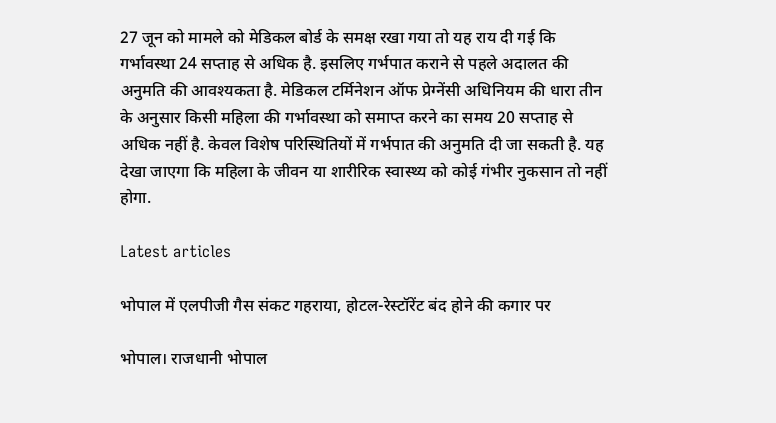27 जून को मामले को मेडिकल बोर्ड के समक्ष रखा गया तो यह राय दी गई कि गर्भावस्था 24 सप्ताह से अधिक है. इसलिए गर्भपात कराने से पहले अदालत की अनुमति की आवश्यकता है. मेडिकल टर्मिनेशन ऑफ प्रेग्नेंसी अधिनियम की धारा तीन के अनुसार किसी महिला की गर्भावस्था को समाप्त करने का समय 20 सप्ताह से अधिक नहीं है. केवल विशेष परिस्थितियों में गर्भपात की अनुमति दी जा सकती है. यह देखा जाएगा कि महिला के जीवन या शारीरिक स्वास्थ्य को कोई गंभीर नुकसान तो नहीं होगा.

Latest articles

भोपाल में एलपीजी गैस संकट गहराया, होटल-रेस्टॉरेंट बंद होने की कगार पर

भोपाल। राजधानी भोपाल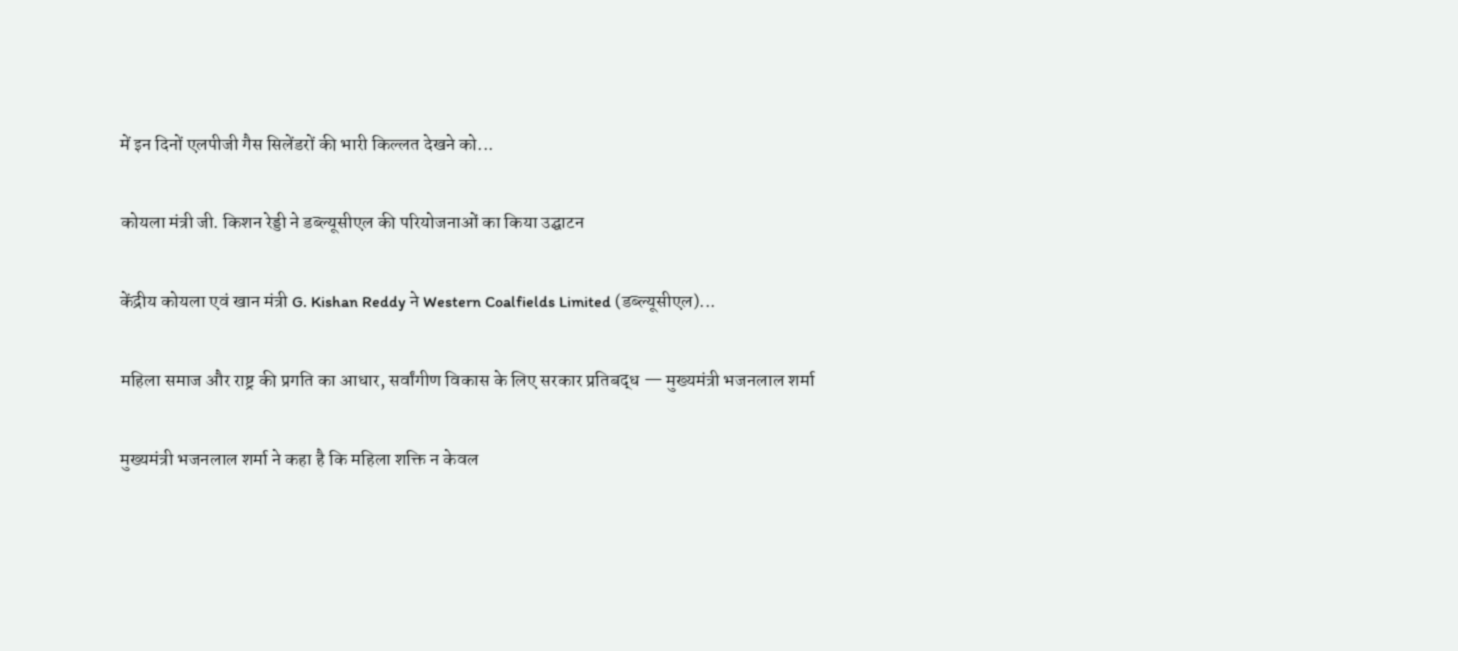में इन दिनों एलपीजी गैस सिलेंडरों की भारी किल्लत देखने को...

कोयला मंत्री जी. किशन रेड्डी ने डब्ल्यूसीएल की परियोजनाओं का किया उद्घाटन

केंद्रीय कोयला एवं खान मंत्री G. Kishan Reddy ने Western Coalfields Limited (डब्ल्यूसीएल)...

महिला समाज और राष्ट्र की प्रगति का आधार, सर्वांगीण विकास के लिए सरकार प्रतिबद्ध — मुख्यमंत्री भजनलाल शर्मा

मुख्यमंत्री भजनलाल शर्मा ने कहा है कि महिला शक्ति न केवल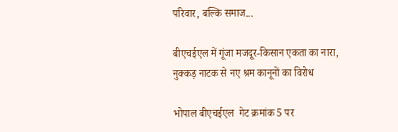परिवार, बल्कि समाज...

बीएचईएल में गूंजा मजदूर-किसान एकता का नारा, नुक्कड़ नाटक से नए श्रम कानूनों का विरोध

भोपाल बीएचईएल  गेट क्रमांक 5 पर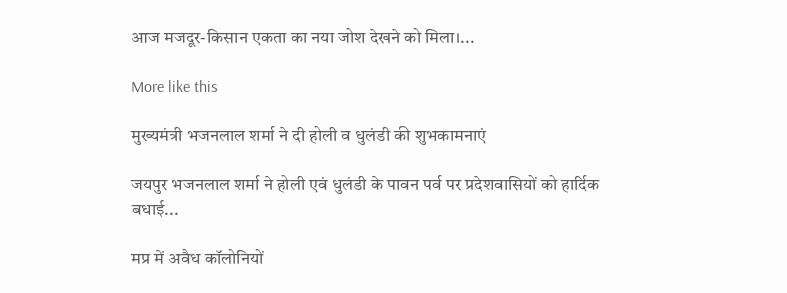आज मजदूर-किसान एकता का नया जोश देखने को मिला।...

More like this

मुख्यमंत्री भजनलाल शर्मा ने दी होली व धुलंडी की शुभकामनाएं

जयपुर भजनलाल शर्मा ने होली एवं धुलंडी के पावन पर्व पर प्रदेशवासियों को हार्दिक बधाई...

मप्र में अवैध कॉलोनियों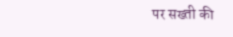पर सख्ती की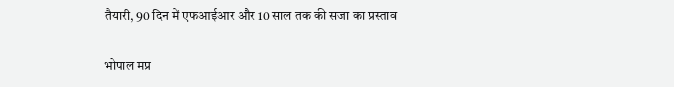तैयारी, 90 दिन में एफआईआर और 10 साल तक की सजा का प्रस्ताव

भोपाल मप्र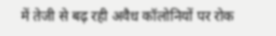में तेजी से बढ़ रही अवैध कॉलोनियों पर रोक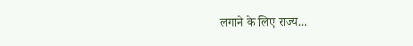लगाने के लिए राज्य...